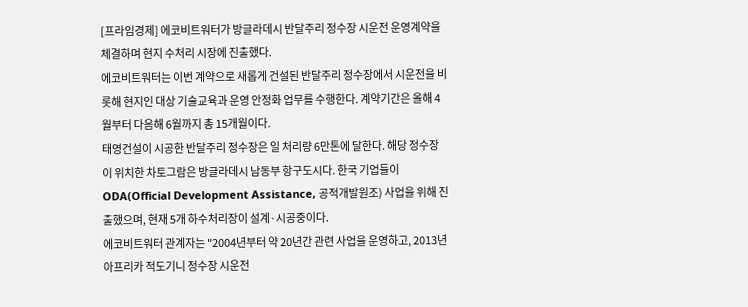[프라임경제] 에코비트워터가 방글라데시 반달주리 정수장 시운전 운영계약을 체결하며 현지 수처리 시장에 진출했다.
에코비트워터는 이번 계약으로 새롭게 건설된 반달주리 정수장에서 시운전을 비롯해 현지인 대상 기술교육과 운영 안정화 업무를 수행한다. 계약기간은 올해 4월부터 다음해 6월까지 총 15개월이다.
태영건설이 시공한 반달주리 정수장은 일 처리량 6만톤에 달한다. 해당 정수장이 위치한 차토그람은 방글라데시 남동부 항구도시다. 한국 기업들이 ODA(Official Development Assistance, 공적개발원조) 사업을 위해 진출했으며, 현재 5개 하수처리장이 설계·시공중이다.
에코비트워터 관계자는 "2004년부터 약 20년간 관련 사업을 운영하고, 2013년 아프리카 적도기니 정수장 시운전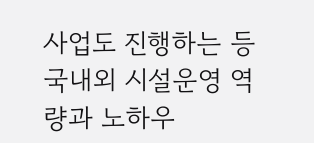사업도 진행하는 등 국내외 시설운영 역량과 노하우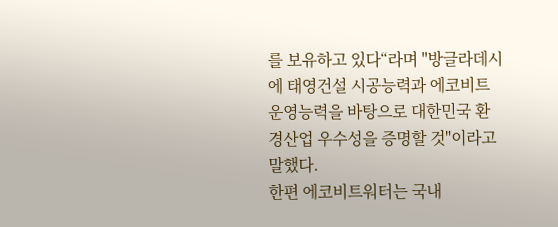를 보유하고 있다“라며 "방글라데시에 태영건설 시공능력과 에코비트 운영능력을 바탕으로 대한민국 환경산업 우수성을 증명할 것"이라고 말했다.
한편 에코비트워터는 국내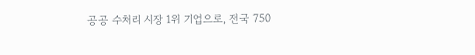공공 수처리 시장 1위 기업으로, 전국 750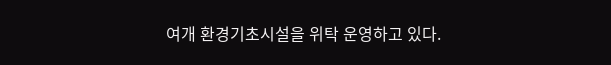여개 환경기초시설을 위탁 운영하고 있다.